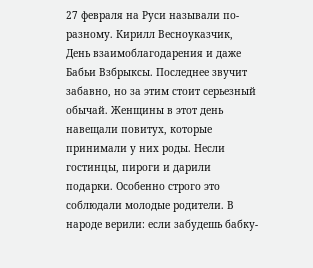27 февраля на Руси называли по-разному. Кирилл Весноуказчик, День взаимоблагодарения и даже Бабьи Взбрыксы. Последнее звучит забавно, но за этим стоит серьезный обычай. Женщины в этот день навещали повитух, которые принимали у них роды. Несли гостинцы, пироги и дарили подарки. Особенно строго это соблюдали молодые родители. В народе верили: если забудешь бабку-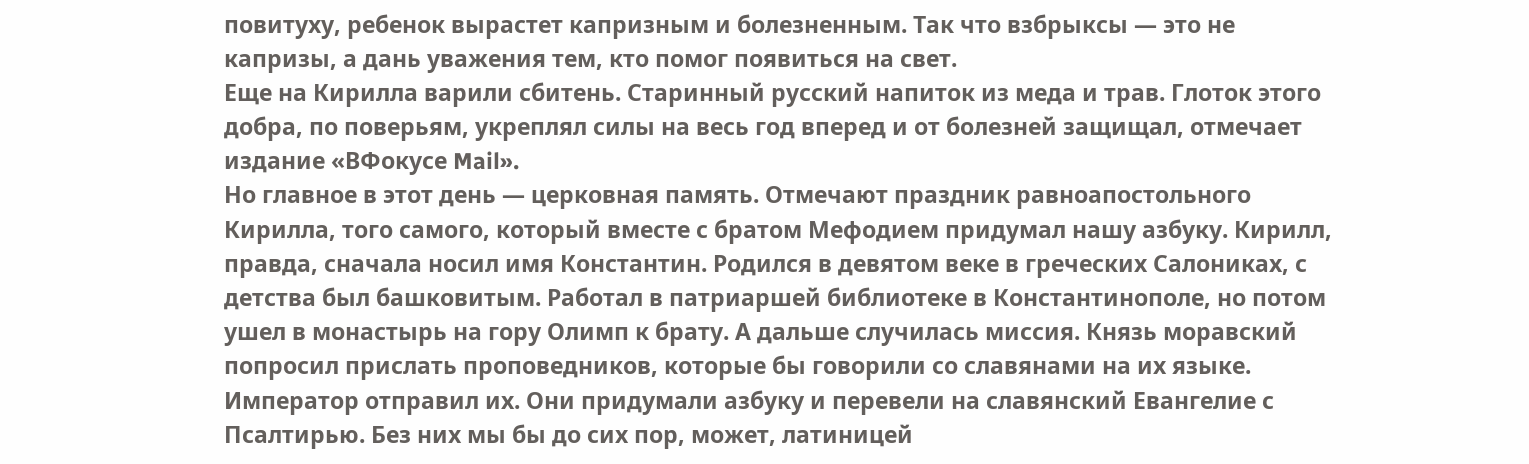повитуху, ребенок вырастет капризным и болезненным. Так что взбрыксы — это не капризы, а дань уважения тем, кто помог появиться на свет.
Еще на Кирилла варили сбитень. Старинный русский напиток из меда и трав. Глоток этого добра, по поверьям, укреплял силы на весь год вперед и от болезней защищал, отмечает издание «ВФокусе Mail».
Но главное в этот день — церковная память. Отмечают праздник равноапостольного Кирилла, того самого, который вместе с братом Мефодием придумал нашу азбуку. Кирилл, правда, сначала носил имя Константин. Родился в девятом веке в греческих Салониках, с детства был башковитым. Работал в патриаршей библиотеке в Константинополе, но потом ушел в монастырь на гору Олимп к брату. А дальше случилась миссия. Князь моравский попросил прислать проповедников, которые бы говорили со славянами на их языке. Император отправил их. Они придумали азбуку и перевели на славянский Евангелие с Псалтирью. Без них мы бы до сих пор, может, латиницей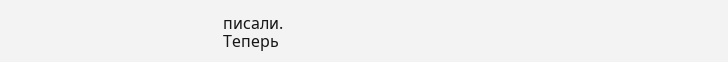писали.
Теперь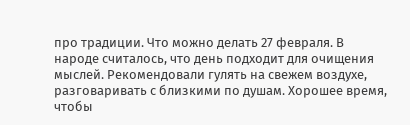про традиции. Что можно делать 27 февраля. В народе считалось, что день подходит для очищения мыслей. Рекомендовали гулять на свежем воздухе, разговаривать с близкими по душам. Хорошее время, чтобы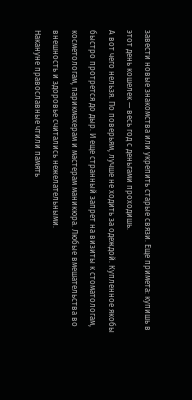завести новые знакомства или укрепить старые связи. Еще примета: купишь в этот день кошелек — весь год с деньгами проходишь.
А вот чего нельзя. По поверьям, лучше не ходить за одеждой. Купленное якобы быстро протрется до дыр. И еще странный запрет на визиты к стоматологам, косметологам, парикмахерам и мастерам маникюра. Любые вмешательства во внешность и здоровье считались нежелательными.
Накануне православные чтили память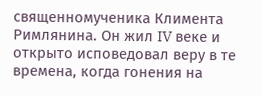священномученика Климента Римлянина. Он жил IV веке и открыто исповедовал веру в те времена, когда гонения на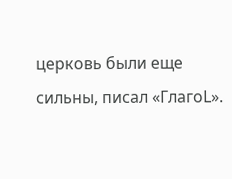церковь были еще сильны, писал «ГлагоL».